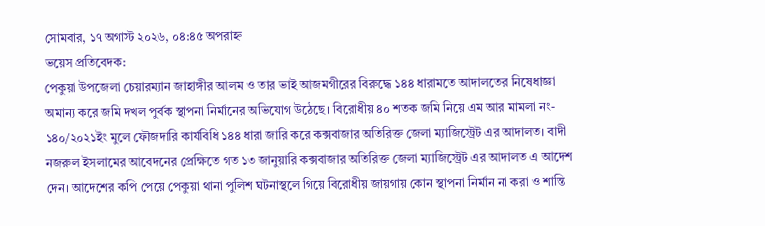সোমবার, ১৭ অগাস্ট ২০২৬, ০৪:৪৫ অপরাহ্ন
ভয়েস প্রতিবেদক:
পেকুয়া উপজেলা চেয়ারম্যান জাহাঙ্গীর আলম ও তার ভাই আজমগীরের বিরুদ্ধে ১৪৪ ধারামতে আদালতের নিষেধাজ্ঞা অমান্য করে জমি দখল পুর্বক স্থাপনা নির্মানের অভিযোগ উঠেছে। বিরোধীয় ৪০ শতক জমি নিয়ে এম আর মামলা নং- ১৪০/২০২১ইং মুলে ফৌজদারি কার্যবিধি ১৪৪ ধারা জারি করে কক্সবাজার অতিরিক্ত জেলা ম্যাজিস্ট্রেট এর আদালত। বাদী নজরুল ইসলামের আবেদনের প্রেক্ষিতে গত ১৩ জানুয়ারি কক্সবাজার অতিরিক্ত জেলা ম্যাজিস্ট্রেট এর আদালত এ আদেশ দেন। আদেশের কপি পেয়ে পেকুয়া থানা পুলিশ ঘটনাস্থলে গিয়ে বিরোধীয় জায়গায় কোন স্থাপনা নির্মান না করা ও শান্তি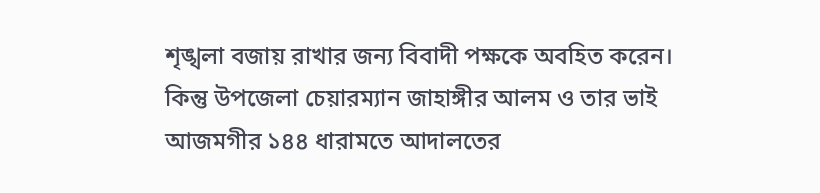শৃঙ্খলা বজায় রাখার জন্য বিবাদী পক্ষকে অবহিত করেন। কিন্তু উপজেলা চেয়ারম্যান জাহাঙ্গীর আলম ও তার ভাই আজমগীর ১৪৪ ধারামতে আদালতের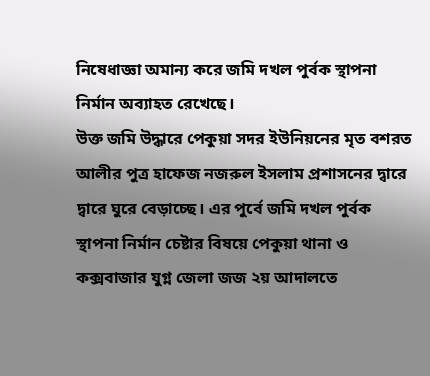নিষেধাজ্ঞা অমান্য করে জমি দখল পুর্বক স্থাপনা নির্মান অব্যাহত রেখেছে।
উক্ত জমি উদ্ধারে পেকুয়া সদর ইউনিয়নের মৃত বশরত আলীর পুত্র হাফেজ নজরুল ইসলাম প্রশাসনের দ্বারে দ্বারে ঘুরে বেড়াচ্ছে। এর পুর্বে জমি দখল পুর্বক স্থাপনা নির্মান চেষ্টার বিষয়ে পেকুয়া থানা ও কক্সবাজার যুগ্ন জেলা জজ ২য় আদালতে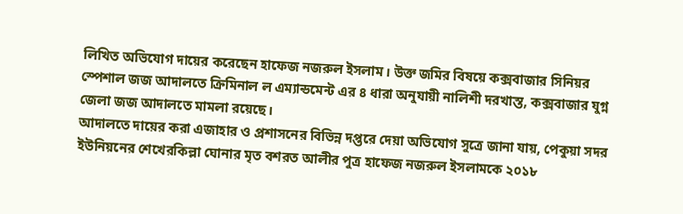লিখিত অভিযোগ দায়ের করেছেন হাফেজ নজরুল ইসলাম। উক্ত জমির বিষয়ে কক্সবাজার সিনিয়র স্পেশাল জজ আদালতে ক্রিমিনাল ল এম্যান্ডমেন্ট এর ৪ ধারা অনুযায়ী নালিশী দরখাস্ত, কক্সবাজার যুগ্ন জেলা জজ আদালতে মামলা রয়েছে।
আদালতে দায়ের করা এজাহার ও প্রশাসনের বিভিন্ন দপ্তরে দেয়া অভিযোগ সুত্রে জানা যায়, পেকুয়া সদর ইউনিয়নের শেখেরকিল্লা ঘোনার মৃত বশরত আলীর পুত্র হাফেজ নজরুল ইসলামকে ২০১৮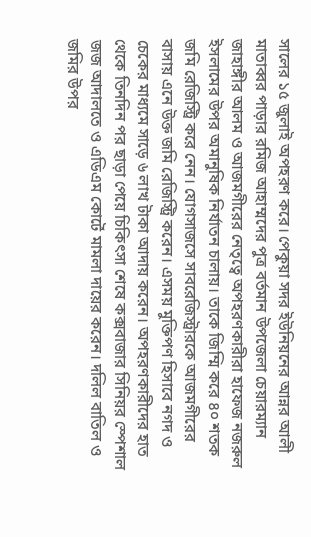সালের ১৫ জুলাই অপহরণ করে। পেকুয়া সদর ইউনিয়নের আন্নর আলী মাতাব্বর পাড়ার রমিজ আহাম্মদের পুত্র বর্তমান উপজেলা চেয়ারম্যান জাহাঙ্গীর আলম ও আজমগীরের নেতৃত্বে অপহরণকারীরা হাফেজ নজরুল ইসলামের উপর অমানুষিক নির্যাতন চালায়। তাকে জিম্মি করে ৪০ শতক জমি রেজিস্ট্রি করে নেন। যোগসাজসে সাবরেজিস্ট্রারকে আজমগীরের বাসায় এনে উক্ত জমি রেজিস্ট্রি করেন। এসময় মুক্তিপণ হিসাবে নগদ ও চেকের মাধ্যমে সাড়ে ৬ লাখ টাকা আদায় করেন। অপহরণকারীদের হাত থেকে তিনদিন পর ছাড়া পেয়ে চিকিৎসা শেষে কক্সবাজার সিনিয়র স্পেশাল জজ আদালতে ও এডিএম কোর্টে মামলা দায়ের করেন। দলিল বাতিল ও জমির উপর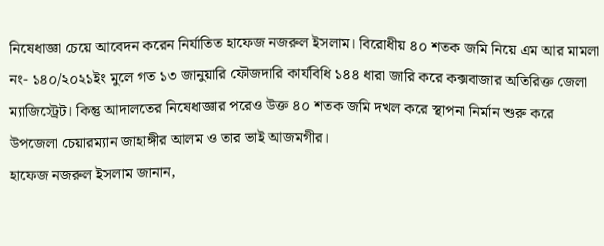নিষেধাজ্ঞা চেয়ে আবেদন করেন নির্যাতিত হাফেজ নজরুল ইসলাম। বিরোধীয় ৪০ শতক জমি নিয়ে এম আর মামলা নং- ১৪০/২০২১ইং মুলে গত ১৩ জানুয়ারি ফৌজদারি কার্যবিধি ১৪৪ ধারা জারি করে কক্সবাজার অতিরিক্ত জেলা ম্যাজিস্ট্রেট। কিন্তু আদালতের নিষেধাজ্ঞার পরেও উক্ত ৪০ শতক জমি দখল করে স্থাপনা নির্মান শুরু করে উপজেলা চেয়ারম্যান জাহাঙ্গীর আলম ও তার ভাই আজমগীর।
হাফেজ নজরুল ইসলাম জানান,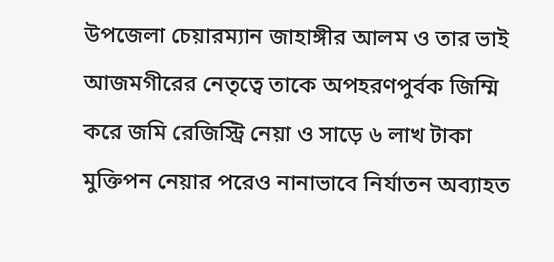উপজেলা চেয়ারম্যান জাহাঙ্গীর আলম ও তার ভাই আজমগীরের নেতৃত্বে তাকে অপহরণপুর্বক জিম্মি করে জমি রেজিস্ট্রি নেয়া ও সাড়ে ৬ লাখ টাকা মুক্তিপন নেয়ার পরেও নানাভাবে নির্যাতন অব্যাহত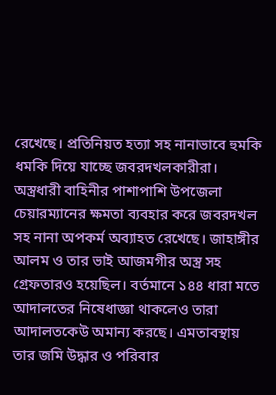রেখেছে। প্রতিনিয়ত হত্যা সহ নানাভাবে হুমকি ধমকি দিয়ে যাচ্ছে জবরদখলকারীরা। অস্ত্রধারী বাহিনীর পাশাপাশি উপজেলা চেয়ারম্যানের ক্ষমতা ব্যবহার করে জবরদখল সহ নানা অপকর্ম অব্যাহত রেখেছে। জাহাঙ্গীর আলম ও তার ভাই আজমগীর অস্ত্র সহ গ্রেফতারও হয়েছিল। বর্তমানে ১৪৪ ধারা মতে আদালতের নিষেধাজ্ঞা থাকলেও তারা আদালতকেউ অমান্য করছে। এমতাবস্থায় তার জমি উদ্ধার ও পরিবার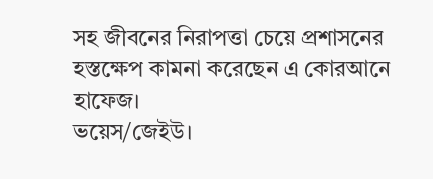সহ জীবনের নিরাপত্তা চেয়ে প্রশাসনের হস্তক্ষেপ কামনা করেছেন এ কোরআনে হাফেজ।
ভয়েস/জেইউ।